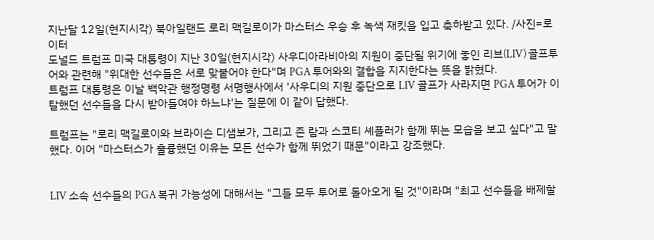지난달 12일(현지시각) 북아일랜드 로리 맥길로이가 마스터스 우승 후 녹색 재킷을 입고 축하받고 있다. /사진=로이터
도널드 트럼프 미국 대통령이 지난 30일(현지시각) 사우디아라비아의 지원이 중단될 위기에 놓인 리브(LIV) 골프투어와 관련해 "위대한 선수들은 서로 맞붙어야 한다"며 PGA 투어와의 결합을 지지한다는 뜻을 밝혔다.
트럼프 대통령은 이날 백악관 행정명령 서명행사에서 '사우디의 지원 중단으로 LIV 골프가 사라지면 PGA 투어가 이탈했던 선수들을 다시 받아들여야 하느냐'는 질문에 이 같이 답했다.

트럼프는 "로리 맥길로이와 브라이슨 디샘보가, 그리고 존 람과 스코티 셰플러가 함께 뛰는 모습을 보고 싶다"고 말했다. 이어 "마스터스가 훌륭했던 이유는 모든 선수가 함께 뛰었기 때문"이라고 강조했다.


LIV 소속 선수들의 PGA 복귀 가능성에 대해서는 "그들 모두 투어로 돌아오게 될 것"이라며 "최고 선수들을 배제할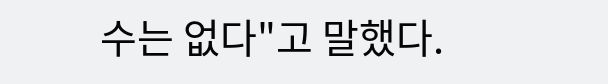수는 없다"고 말했다.